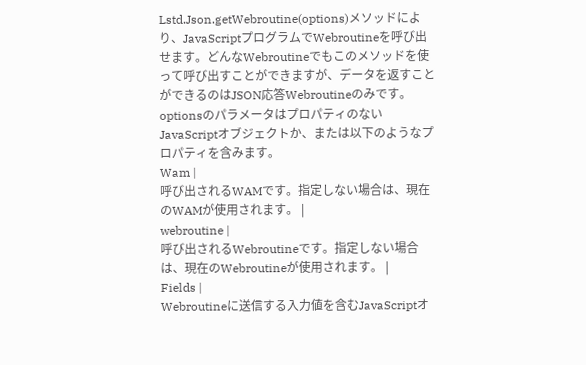Lstd.Json.getWebroutine(options)メソッドにより、JavaScriptプログラムでWebroutineを呼び出せます。どんなWebroutineでもこのメソッドを使って呼び出すことができますが、データを返すことができるのはJSON応答Webroutineのみです。optionsのパラメータはプロパティのないJavaScriptオブジェクトか、または以下のようなプロパティを含みます。
Wam |
呼び出されるWAMです。指定しない場合は、現在のWAMが使用されます。 |
webroutine |
呼び出されるWebroutineです。指定しない場合は、現在のWebroutineが使用されます。 |
Fields |
Webroutineに送信する入力値を含むJavaScriptオ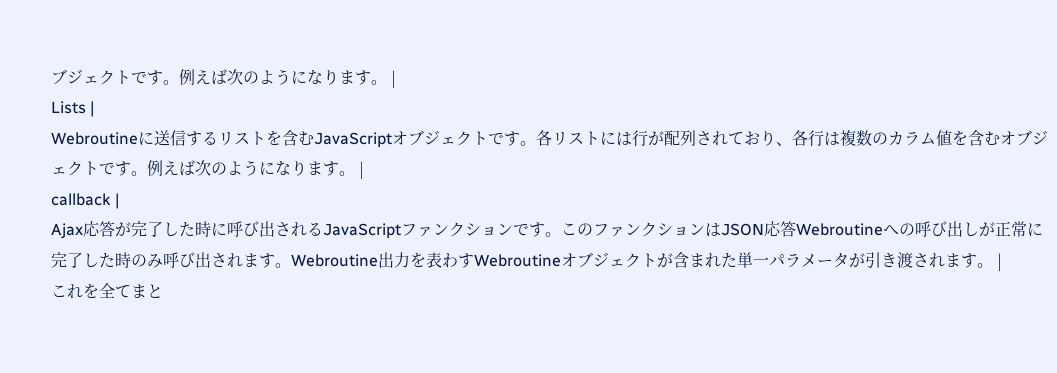ブジェクトです。例えば次のようになります。 |
Lists |
Webroutineに送信するリストを含むJavaScriptオブジェクトです。各リストには行が配列されており、各行は複数のカラム値を含むオブジェクトです。例えば次のようになります。 |
callback |
Ajax応答が完了した時に呼び出されるJavaScriptファンクションです。このファンクションはJSON応答Webroutineへの呼び出しが正常に完了した時のみ呼び出されます。Webroutine出力を表わすWebroutineオブジェクトが含まれた単一パラメータが引き渡されます。 |
これを全てまと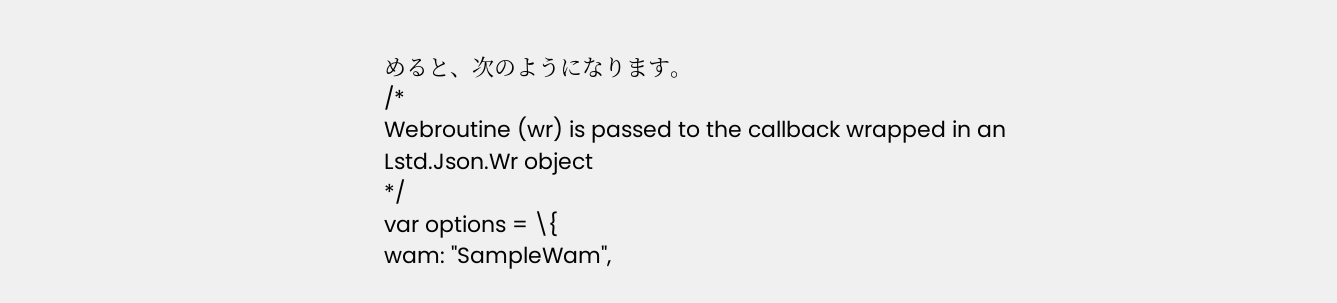めると、次のようになります。
/*
Webroutine (wr) is passed to the callback wrapped in an Lstd.Json.Wr object
*/
var options = \{
wam: "SampleWam",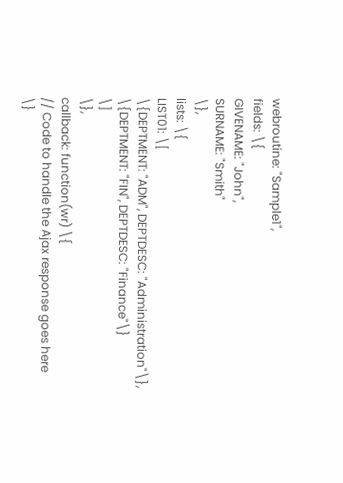webroutine: "Sample1",
fields: \{
GIVENAME: "John",
SURNAME: "Smith"
\},
lists: \{
LIST01: \[
\{DEPTMENT: "ADM", DEPTDESC: "Administration"\},
\{DEPTMENT: "FIN", DEPTDESC: "Finance"\}
\]
\},
callback: function(wr) \{
// Code to handle the Ajax response goes here
\}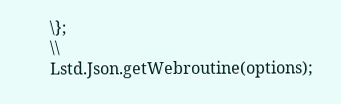\};
\\
Lstd.Json.getWebroutine(options);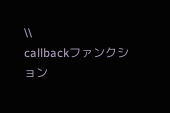\\
callbackファンクション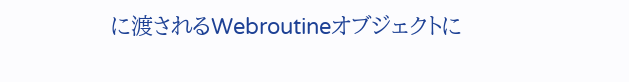に渡されるWebroutineオブジェクトに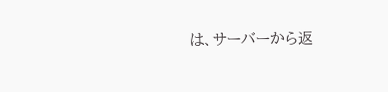は、サーバーから返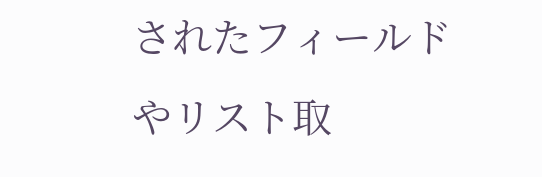されたフィールドやリスト取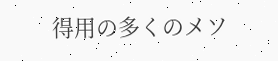得用の多くのメソ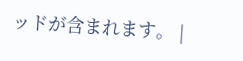ッドが含まれます。 |